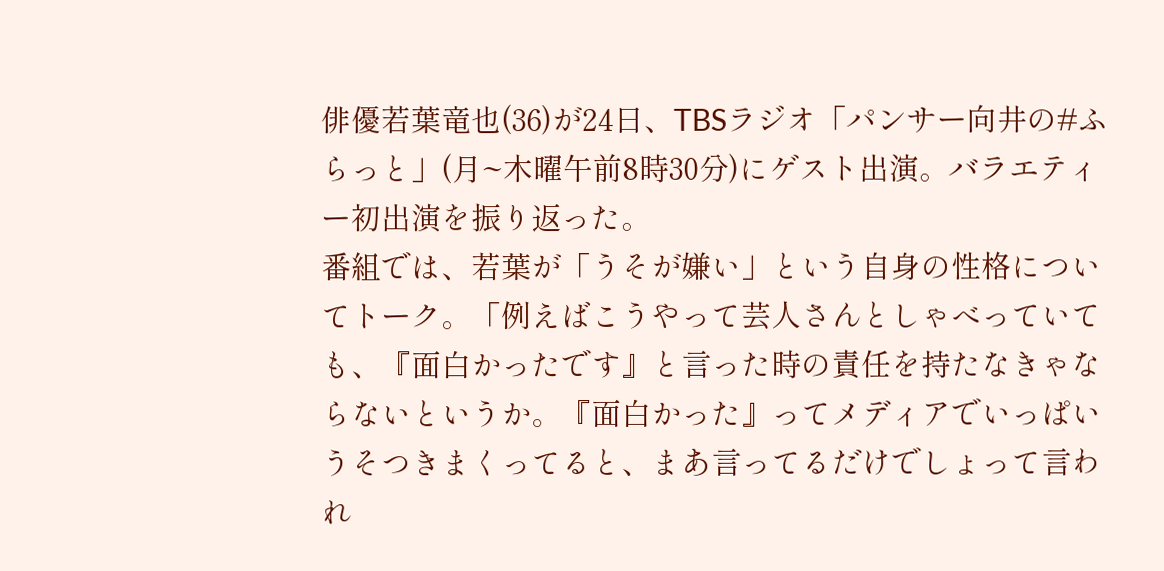俳優若葉竜也(36)が24日、TBSラジオ「パンサー向井の#ふらっと」(月~木曜午前8時30分)にゲスト出演。バラエティー初出演を振り返った。
番組では、若葉が「うそが嫌い」という自身の性格についてトーク。「例えばこうやって芸人さんとしゃべっていても、『面白かったです』と言った時の責任を持たなきゃならないというか。『面白かった』ってメディアでいっぱいうそつきまくってると、まあ言ってるだけでしょって言われ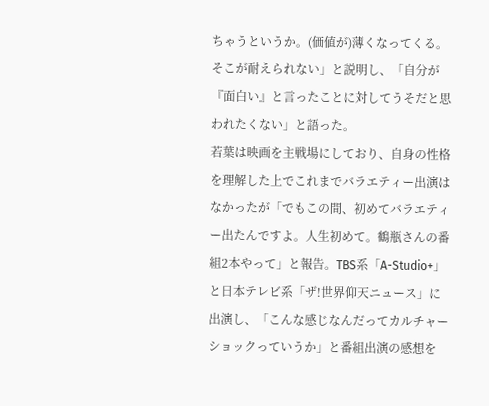ちゃうというか。(価値が)薄くなってくる。そこが耐えられない」と説明し、「自分が『面白い』と言ったことに対してうそだと思われたくない」と語った。
若葉は映画を主戦場にしており、自身の性格を理解した上でこれまでバラエティー出演はなかったが「でもこの間、初めてバラエティー出たんですよ。人生初めて。鶴瓶さんの番組2本やって」と報告。TBS系「A-Studio+」と日本テレビ系「ザ!世界仰天ニュース」に出演し、「こんな感じなんだってカルチャーショックっていうか」と番組出演の感想を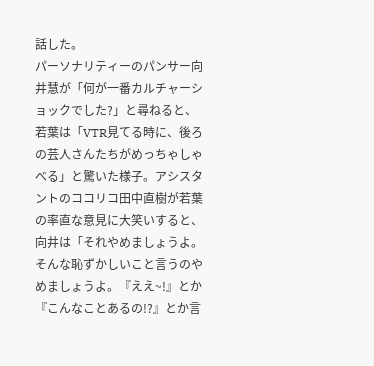話した。
パーソナリティーのパンサー向井慧が「何が一番カルチャーショックでした?」と尋ねると、若葉は「VTR見てる時に、後ろの芸人さんたちがめっちゃしゃべる」と驚いた様子。アシスタントのココリコ田中直樹が若葉の率直な意見に大笑いすると、向井は「それやめましょうよ。そんな恥ずかしいこと言うのやめましょうよ。『ええ~!』とか『こんなことあるの!?』とか言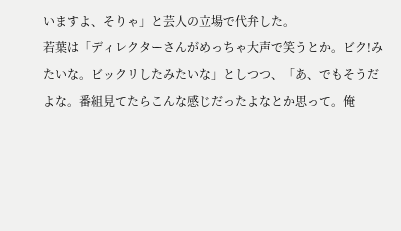いますよ、そりゃ」と芸人の立場で代弁した。
若葉は「ディレクターさんがめっちゃ大声で笑うとか。ビク!みたいな。ビックリしたみたいな」としつつ、「あ、でもそうだよな。番組見てたらこんな感じだったよなとか思って。俺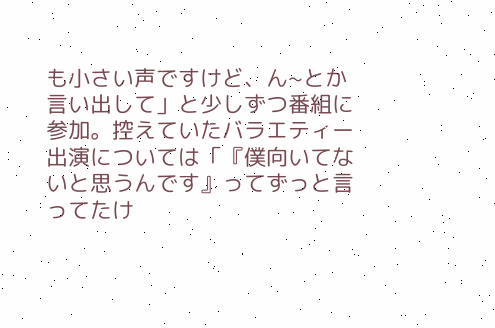も小さい声ですけど、ん~とか言い出して」と少しずつ番組に参加。控えていたバラエティー出演については「『僕向いてないと思うんです』ってずっと言ってたけ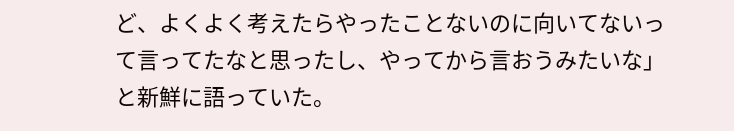ど、よくよく考えたらやったことないのに向いてないって言ってたなと思ったし、やってから言おうみたいな」と新鮮に語っていた。